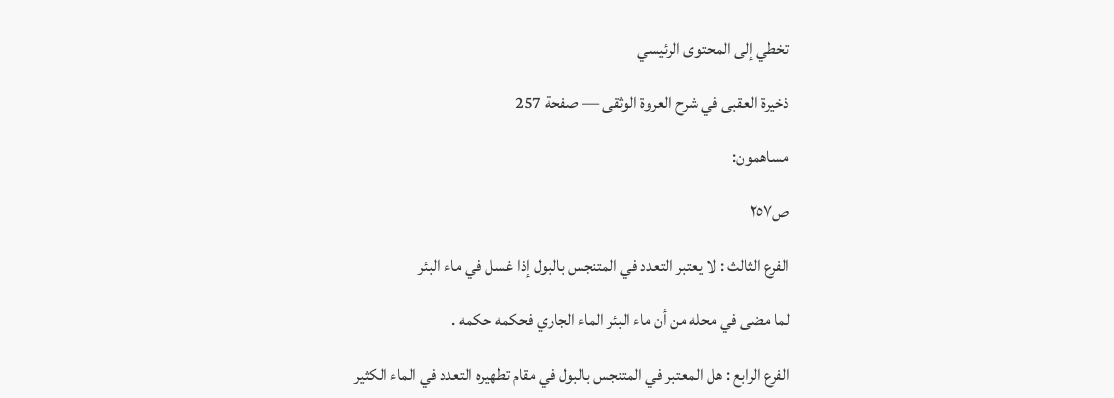تخطي إلى المحتوى الرئيسي

ذخيرة العقبى في شرح العروة الوثقى — صفحة 257

مساهمون:

ص٢٥٧

الفرع الثالث : لا يعتبر التعدد في المتنجس بالبول إذا غسل في ماء البئر

لما مضى في محله من أن ماء البئر الماء الجاري فحكمه حكمه .

الفرع الرابع : هل المعتبر في المتنجس بالبول في مقام تطهيره التعدد في الماء الكثير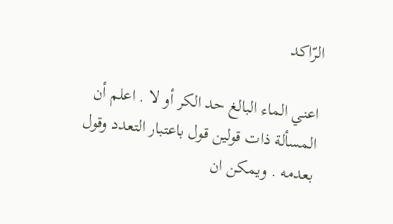الرّاكد

اعني الماء البالغ حد الكر أو لا . اعلم أن المسألة ذات قولين قول باعتبار التعدد وقول بعدمه . ويمكن ان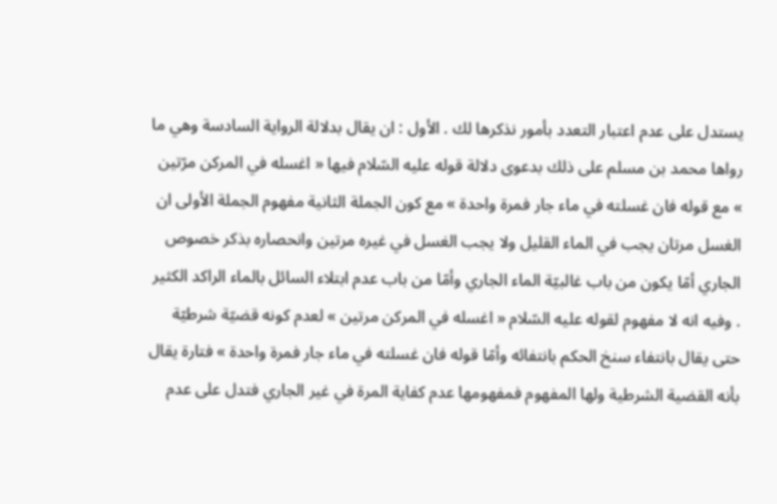يستدل على عدم اعتبار التعدد بأمور نذكرها لك . الأول : ان يقال بدلالة الرواية السادسة وهي ما رواها محمد بن مسلم على ذلك بدعوى دلالة قوله عليه السّلام فيها « اغسله في المركن مرّتين » مع قوله فان غسلته في ماء جار فمرة واحدة » مع كون الجملة الثانية مفهوم الجملة الأولى ان الغسل مرتان يجب في الماء القليل ولا يجب الغسل في غيره مرتين وانحصاره بذكر خصوص الجاري أمّا يكون من باب غالبيّة الماء الجاري وأمّا من باب عدم ابتلاء السائل بالماء الراكد الكثير . وفيه انه لا مفهوم لقوله عليه السّلام « اغسله في المركن مرتين » لعدم كونه قضيّة شرطيّة حتى يقال بانتفاء سنخ الحكم بانتفائه وأمّا قوله فان غسلته في ماء جار فمرة واحدة » فتارة يقال بأنه القضية الشرطية ولها المفهوم فمفهومها عدم كفاية المرة في غير الجاري فتدل على عدم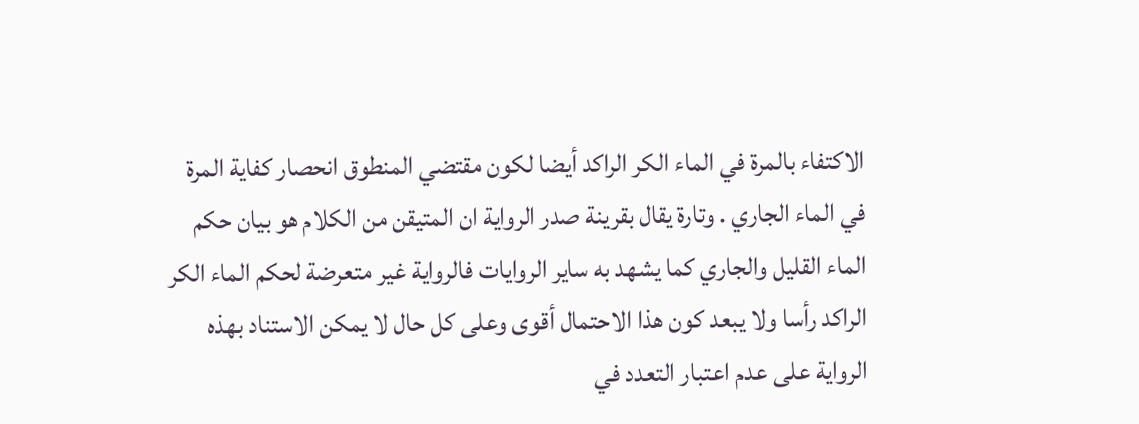الاكتفاء بالمرة في الماء الكر الراكد أيضا لكون مقتضي المنطوق انحصار كفاية المرة في الماء الجاري . وتارة يقال بقرينة صدر الرواية ان المتيقن من الكلام هو بيان حكم الماء القليل والجاري كما يشهد به ساير الروايات فالرواية غير متعرضة لحكم الماء الكر الراكد رأسا ولا يبعد كون هذا الاحتمال أقوى وعلى كل حال لا يمكن الاستناد بهذه الرواية على عدم اعتبار التعدد في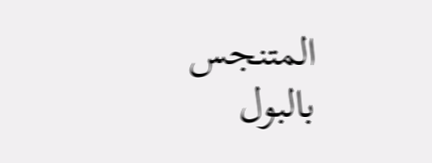المتنجس بالبول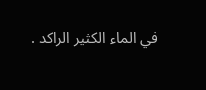في الماء الكثير الراكد .